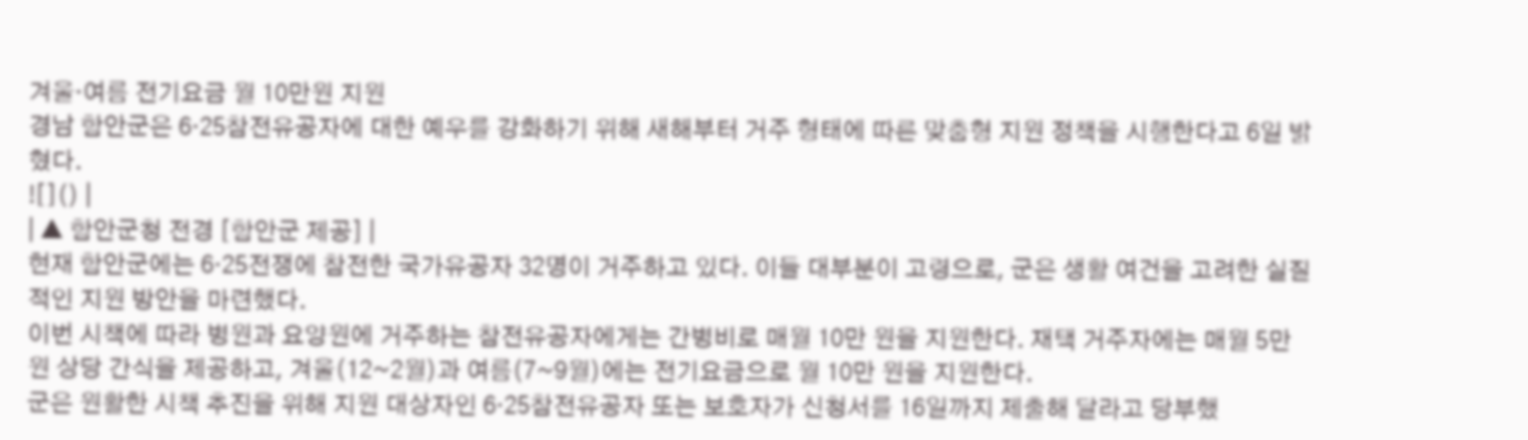겨울·여름 전기요금 월 10만원 지원
경남 함안군은 6·25참전유공자에 대한 예우를 강화하기 위해 새해부터 거주 형태에 따른 맞춤형 지원 정책을 시행한다고 6일 밝혔다.
![]() |
| ▲ 함안군청 전경 [함안군 제공] |
현재 함안군에는 6·25전쟁에 참전한 국가유공자 32명이 거주하고 있다. 이들 대부분이 고령으로, 군은 생활 여건을 고려한 실질적인 지원 방안을 마련했다.
이번 시책에 따라 병원과 요양원에 거주하는 참전유공자에게는 간병비로 매월 10만 원을 지원한다. 재택 거주자에는 매월 5만 원 상당 간식을 제공하고, 겨울(12~2월)과 여름(7~9월)에는 전기요금으로 월 10만 원을 지원한다.
군은 원활한 시책 추진을 위해 지원 대상자인 6·25참전유공자 또는 보호자가 신청서를 16일까지 제출해 달라고 당부했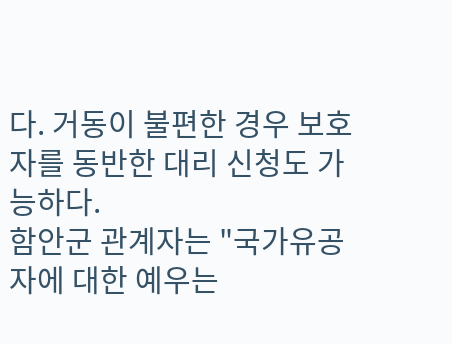다. 거동이 불편한 경우 보호자를 동반한 대리 신청도 가능하다.
함안군 관계자는 "국가유공자에 대한 예우는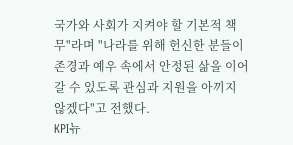국가와 사회가 지켜야 할 기본적 책무"라며 "나라를 위해 헌신한 분들이 존경과 예우 속에서 안정된 삶을 이어갈 수 있도록 관심과 지원을 아끼지 않겠다"고 전했다.
KPI뉴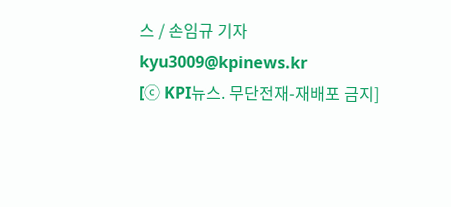스 / 손임규 기자 kyu3009@kpinews.kr
[ⓒ KPI뉴스. 무단전재-재배포 금지]